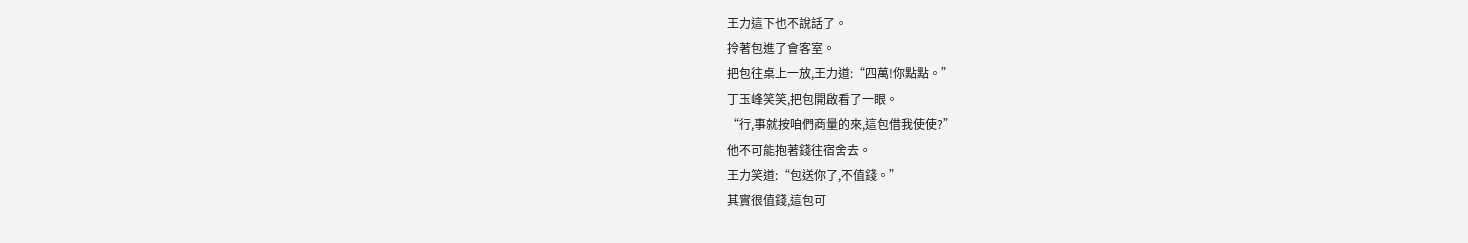王力這下也不說話了。
拎著包進了會客室。
把包往桌上一放,王力道:“四萬!你點點。”
丁玉峰笑笑,把包開啟看了一眼。
“行,事就按咱們商量的來,這包借我使使?”
他不可能抱著錢往宿舍去。
王力笑道:“包送你了,不值錢。”
其實很值錢,這包可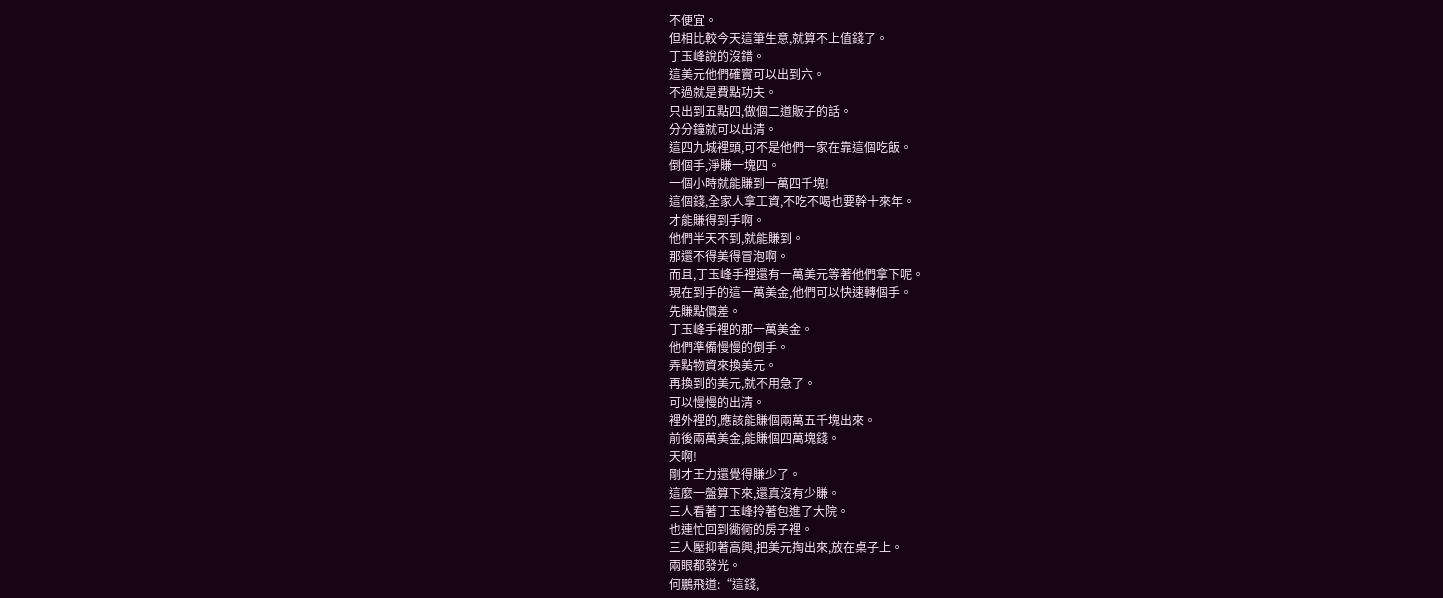不便宜。
但相比較今天這筆生意,就算不上值錢了。
丁玉峰說的沒錯。
這美元他們確實可以出到六。
不過就是費點功夫。
只出到五點四,做個二道販子的話。
分分鐘就可以出清。
這四九城裡頭,可不是他們一家在靠這個吃飯。
倒個手,淨賺一塊四。
一個小時就能賺到一萬四千塊!
這個錢,全家人拿工資,不吃不喝也要幹十來年。
才能賺得到手啊。
他們半天不到,就能賺到。
那還不得美得冒泡啊。
而且,丁玉峰手裡還有一萬美元等著他們拿下呢。
現在到手的這一萬美金,他們可以快速轉個手。
先賺點價差。
丁玉峰手裡的那一萬美金。
他們準備慢慢的倒手。
弄點物資來換美元。
再換到的美元,就不用急了。
可以慢慢的出清。
裡外裡的,應該能賺個兩萬五千塊出來。
前後兩萬美金,能賺個四萬塊錢。
天啊!
剛才王力還覺得賺少了。
這麼一盤算下來,還真沒有少賺。
三人看著丁玉峰拎著包進了大院。
也連忙回到衚衕的房子裡。
三人壓抑著高興,把美元掏出來,放在桌子上。
兩眼都發光。
何鵬飛道:“這錢,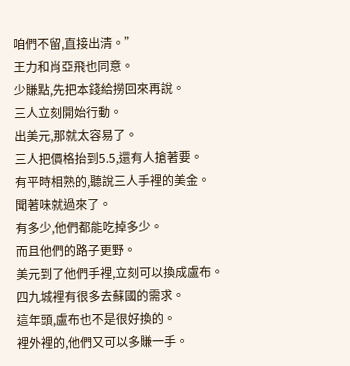咱們不留,直接出清。”
王力和肖亞飛也同意。
少賺點,先把本錢給撈回來再說。
三人立刻開始行動。
出美元,那就太容易了。
三人把價格抬到5.5,還有人搶著要。
有平時相熟的,聽說三人手裡的美金。
聞著味就過來了。
有多少,他們都能吃掉多少。
而且他們的路子更野。
美元到了他們手裡,立刻可以換成盧布。
四九城裡有很多去蘇國的需求。
這年頭,盧布也不是很好換的。
裡外裡的,他們又可以多賺一手。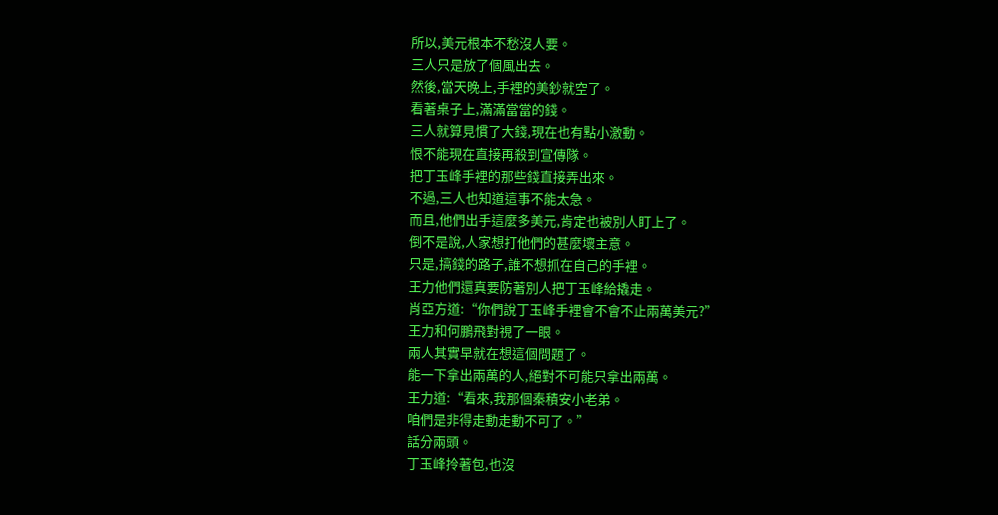所以,美元根本不愁沒人要。
三人只是放了個風出去。
然後,當天晚上,手裡的美鈔就空了。
看著桌子上,滿滿當當的錢。
三人就算見慣了大錢,現在也有點小激動。
恨不能現在直接再殺到宣傳隊。
把丁玉峰手裡的那些錢直接弄出來。
不過,三人也知道這事不能太急。
而且,他們出手這麼多美元,肯定也被別人盯上了。
倒不是說,人家想打他們的甚麼壞主意。
只是,搞錢的路子,誰不想抓在自己的手裡。
王力他們還真要防著別人把丁玉峰給撬走。
肖亞方道:“你們說丁玉峰手裡會不會不止兩萬美元?”
王力和何鵬飛對視了一眼。
兩人其實早就在想這個問題了。
能一下拿出兩萬的人,絕對不可能只拿出兩萬。
王力道:“看來,我那個秦積安小老弟。
咱們是非得走動走動不可了。”
話分兩頭。
丁玉峰拎著包,也沒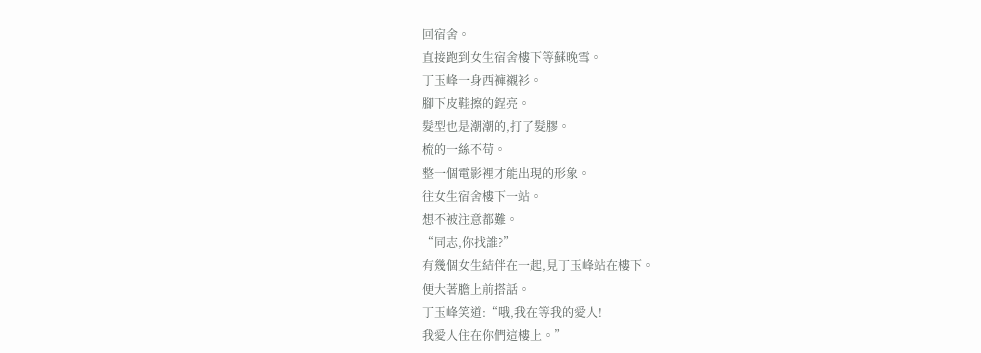回宿舍。
直接跑到女生宿舍樓下等蘇晚雪。
丁玉峰一身西褲襯衫。
腳下皮鞋擦的鋥亮。
髮型也是潮潮的,打了髮膠。
梳的一絲不苟。
整一個電影裡才能出現的形象。
往女生宿舍樓下一站。
想不被注意都難。
“同志,你找誰?”
有幾個女生結伴在一起,見丁玉峰站在樓下。
便大著膽上前搭話。
丁玉峰笑道:“哦,我在等我的愛人!
我愛人住在你們這樓上。”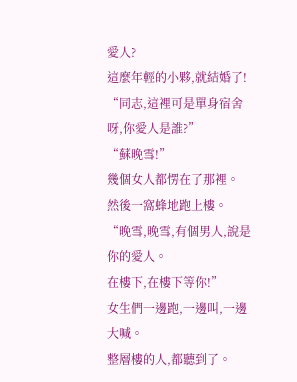愛人?
這麼年輕的小夥,就結婚了!
“同志,這裡可是單身宿舍呀,你愛人是誰?”
“蘇晚雪!”
幾個女人都愣在了那裡。
然後一窩蜂地跑上樓。
“晚雪,晚雪,有個男人,說是你的愛人。
在樓下,在樓下等你!”
女生們一邊跑,一邊叫,一邊大喊。
整層樓的人,都聽到了。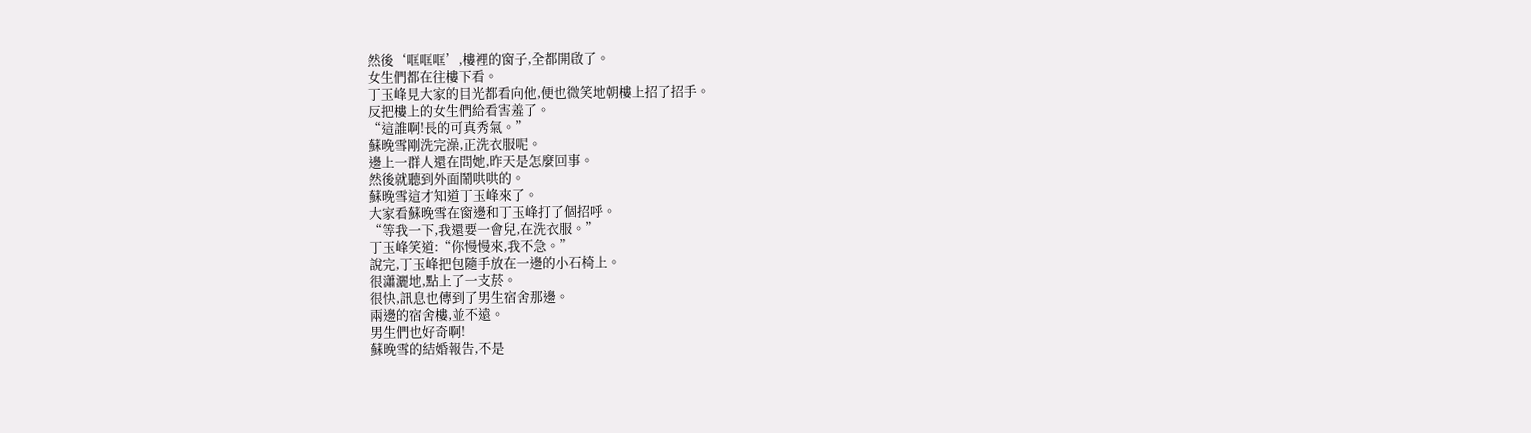然後‘哐哐哐’,樓裡的窗子,全都開啟了。
女生們都在往樓下看。
丁玉峰見大家的目光都看向他,便也微笑地朝樓上招了招手。
反把樓上的女生們給看害羞了。
“這誰啊!長的可真秀氣。”
蘇晚雪剛洗完澡,正洗衣服呢。
邊上一群人還在問她,昨天是怎麼回事。
然後就聽到外面鬧哄哄的。
蘇晚雪這才知道丁玉峰來了。
大家看蘇晚雪在窗邊和丁玉峰打了個招呼。
“等我一下,我還要一會兒,在洗衣服。”
丁玉峰笑道:“你慢慢來,我不急。”
說完,丁玉峰把包隨手放在一邊的小石椅上。
很瀟灑地,點上了一支菸。
很快,訊息也傳到了男生宿舍那邊。
兩邊的宿舍樓,並不遠。
男生們也好奇啊!
蘇晚雪的結婚報告,不是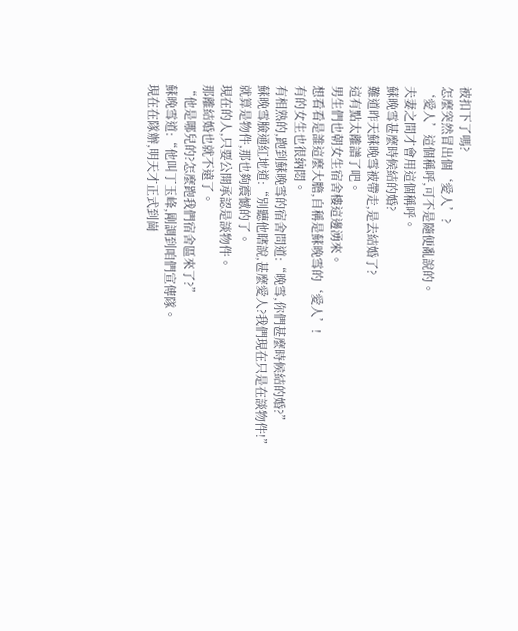被扣下了嗎?
怎麼突然冒出個‘愛人’?
‘愛人’這個稱呼,可不是隨便亂說的。
夫妻之間才會用這個稱呼。
蘇晚雪甚麼時候結的婚?
難道昨天蘇晚雪被帶走,是去結婚了?
這有點太離譜了吧。
男生們也朝女生宿舍樓這邊湧來。
想看看是誰這麼大膽,自稱是蘇晚雪的‘愛人’!
有的女生也很納悶。
有相熟的,跑到蘇晚雪的宿舍問道:“晚雪,你們甚麼時候結的婚?”
蘇晚雪臉通紅地道:“別聽他瞎說,甚麼愛人?我們現在只是在談物件!”
就算是物件,那也夠震憾的了。
現在的人,只要公開承認是談物件。
那離結婚也就不遠了。
“他是哪兒的?怎麼跑我們宿舍區來了?”
蘇晚雪道:“他叫丁玉峰,剛調到咱們宣傳隊。
現在在隊辦,明天才正式到崗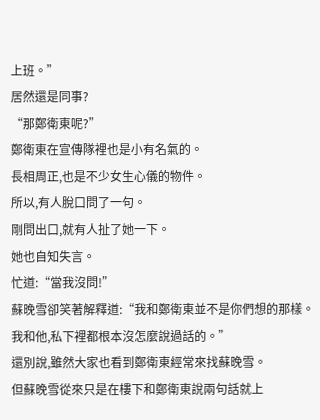上班。”
居然還是同事?
“那鄭衛東呢?”
鄭衛東在宣傳隊裡也是小有名氣的。
長相周正,也是不少女生心儀的物件。
所以,有人脫口問了一句。
剛問出口,就有人扯了她一下。
她也自知失言。
忙道:“當我沒問!”
蘇晚雪卻笑著解釋道:“我和鄭衛東並不是你們想的那樣。
我和他,私下裡都根本沒怎麼說過話的。”
還別說,雖然大家也看到鄭衛東經常來找蘇晚雪。
但蘇晚雪從來只是在樓下和鄭衛東說兩句話就上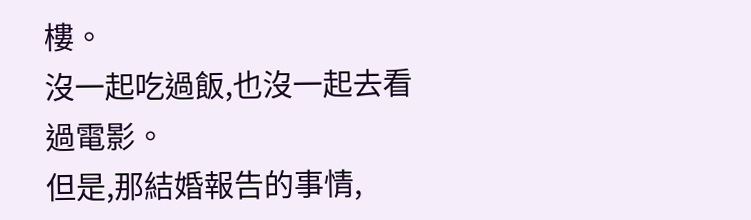樓。
沒一起吃過飯,也沒一起去看過電影。
但是,那結婚報告的事情,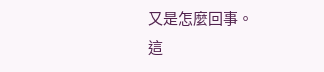又是怎麼回事。
這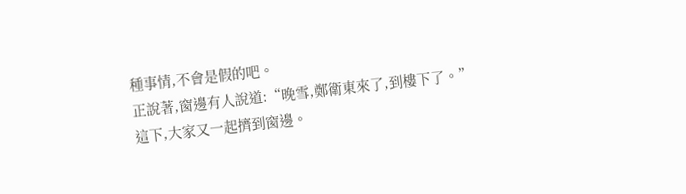種事情,不會是假的吧。
正說著,窗邊有人說道:“晚雪,鄭衛東來了,到樓下了。”
這下,大家又一起擠到窗邊。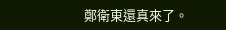鄭衛東還真來了。